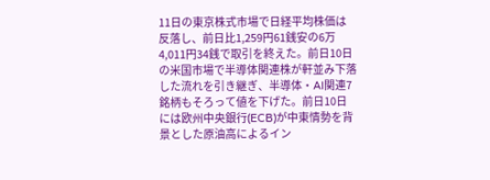11日の東京株式市場で日経平均株価は反落し、前日比1,259円61銭安の6万4,011円34銭で取引を終えた。前日10日の米国市場で半導体関連株が軒並み下落した流れを引き継ぎ、半導体・AI関連7銘柄もそろって値を下げた。前日10日には欧州中央銀行(ECB)が中東情勢を背景とした原油高によるイン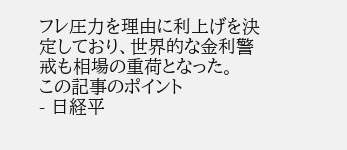フレ圧力を理由に利上げを決定しており、世界的な金利警戒も相場の重荷となった。
この記事のポイント
- 日経平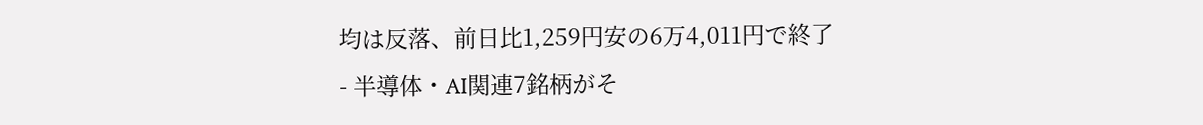均は反落、前日比1,259円安の6万4,011円で終了
- 半導体・AI関連7銘柄がそ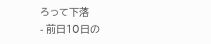ろって下落
- 前日10日の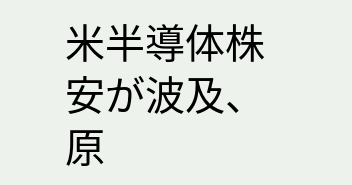米半導体株安が波及、原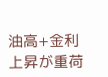油高+金利上昇が重荷